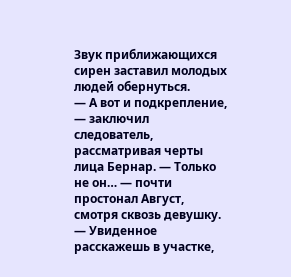Звук приближающихся сирен заставил молодых людей обернуться.
— А вот и подкрепление, — заключил следователь, рассматривая черты лица Бернар. — Только не он… — почти простонал Август, смотря сквозь девушку.
— Увиденное расскажешь в участке,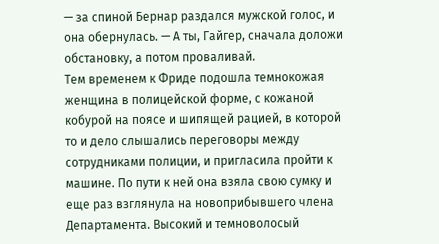— за спиной Бернар раздался мужской голос, и она обернулась. — А ты, Гайгер, сначала доложи обстановку, а потом проваливай.
Тем временем к Фриде подошла темнокожая женщина в полицейской форме, с кожаной кобурой на поясе и шипящей рацией, в которой то и дело слышались переговоры между сотрудниками полиции, и пригласила пройти к машине. По пути к ней она взяла свою сумку и еще раз взглянула на новоприбывшего члена Департамента. Высокий и темноволосый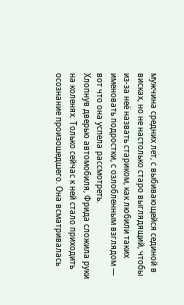мужчина средних лет, с выбивающейся сединой в висках, но не настолько старо выглядящий, чтобы из-за неё назвать стариком, как любили таких именовать подростки, с озлобленным взглядом — вот что она успела рассмотреть.
Хлопнув дверью автомобиля, Фрида сложила руки на коленях. Только сейчас к ней стало приходить осознание произошедшего. Она всматривалась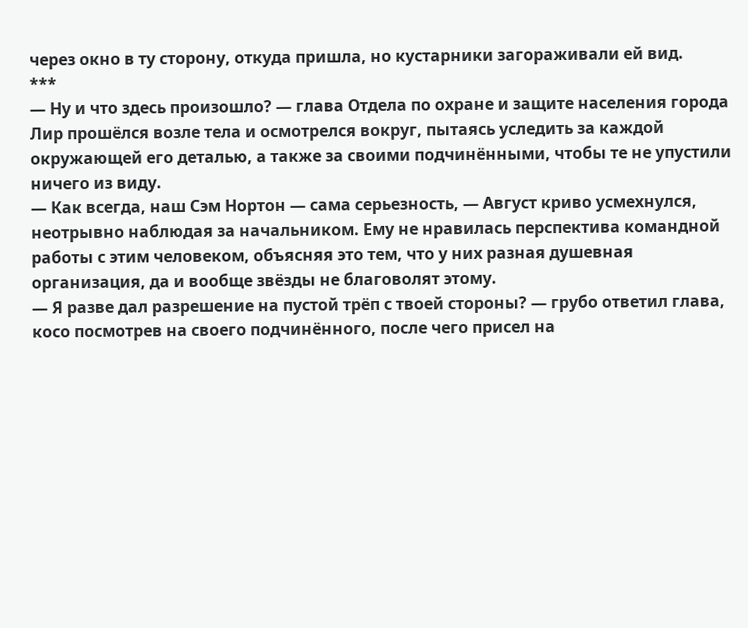через окно в ту сторону, откуда пришла, но кустарники загораживали ей вид.
***
— Ну и что здесь произошло? — глава Отдела по охране и защите населения города Лир прошёлся возле тела и осмотрелся вокруг, пытаясь уследить за каждой окружающей его деталью, а также за своими подчинёнными, чтобы те не упустили ничего из виду.
— Как всегда, наш Сэм Нортон — сама серьезность, — Август криво усмехнулся, неотрывно наблюдая за начальником. Ему не нравилась перспектива командной работы с этим человеком, объясняя это тем, что у них разная душевная организация, да и вообще звёзды не благоволят этому.
— Я разве дал разрешение на пустой трёп с твоей стороны? — грубо ответил глава, косо посмотрев на своего подчинённого, после чего присел на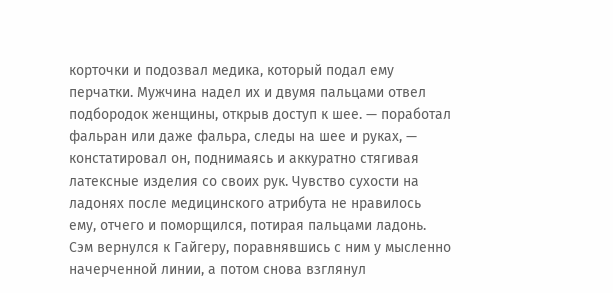корточки и подозвал медика, который подал ему перчатки. Мужчина надел их и двумя пальцами отвел подбородок женщины, открыв доступ к шее. — поработал фальран или даже фальра, следы на шее и руках, — констатировал он, поднимаясь и аккуратно стягивая латексные изделия со своих рук. Чувство сухости на ладонях после медицинского атрибута не нравилось ему, отчего и поморщился, потирая пальцами ладонь.
Сэм вернулся к Гайгеру, поравнявшись с ним у мысленно начерченной линии, а потом снова взглянул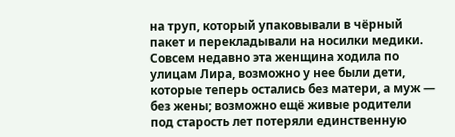на труп, который упаковывали в чёрный пакет и перекладывали на носилки медики. Совсем недавно эта женщина ходила по улицам Лира, возможно у нее были дети, которые теперь остались без матери, а муж — без жены; возможно ещё живые родители под старость лет потеряли единственную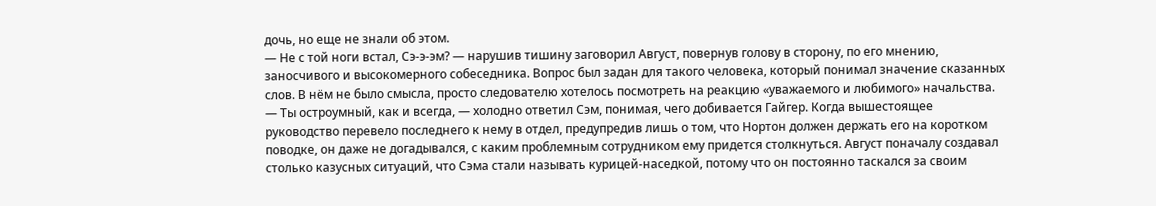дочь, но еще не знали об этом.
— Не с той ноги встал, Сэ-э-эм? — нарушив тишину заговорил Август, повернув голову в сторону, по его мнению, заносчивого и высокомерного собеседника. Вопрос был задан для такого человека, который понимал значение сказанных слов. В нём не было смысла, просто следователю хотелось посмотреть на реакцию «уважаемого и любимого» начальства.
— Ты остроумный, как и всегда, — холодно ответил Сэм, понимая, чего добивается Гайгер. Когда вышестоящее руководство перевело последнего к нему в отдел, предупредив лишь о том, что Нортон должен держать его на коротком поводке, он даже не догадывался, с каким проблемным сотрудником ему придется столкнуться. Август поначалу создавал столько казусных ситуаций, что Сэма стали называть курицей-наседкой, потому что он постоянно таскался за своим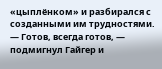«цыплёнком» и разбирался с созданными им трудностями.
— Готов, всегда готов, — подмигнул Гайгер и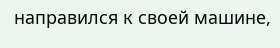направился к своей машине,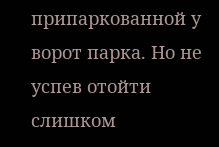припаркованной у ворот парка. Но не успев отойти слишком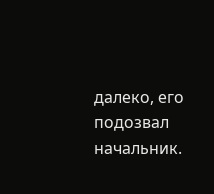далеко, его подозвал начальник.